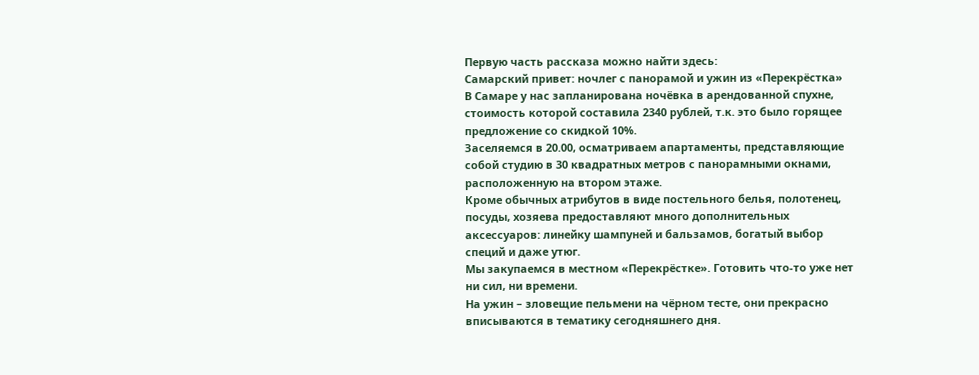Первую часть рассказа можно найти здесь:
Самарский привет: ночлег с панорамой и ужин из «Перекрёстка»
В Самаре у нас запланирована ночёвка в арендованной спухне, стоимость которой составила 2340 рублей, т.к. это было горящее предложение со скидкой 10%.
Заселяемся в 20.00, осматриваем апартаменты, представляющие собой студию в 30 квадратных метров с панорамными окнами, расположенную на втором этаже.
Кроме обычных атрибутов в виде постельного белья, полотенец, посуды, хозяева предоставляют много дополнительных аксессуаров: линейку шампуней и бальзамов, богатый выбор специй и даже утюг.
Мы закупаемся в местном «Перекрёстке». Готовить что-то уже нет ни сил, ни времени.
На ужин – зловещие пельмени на чёрном тесте, они прекрасно вписываются в тематику сегодняшнего дня.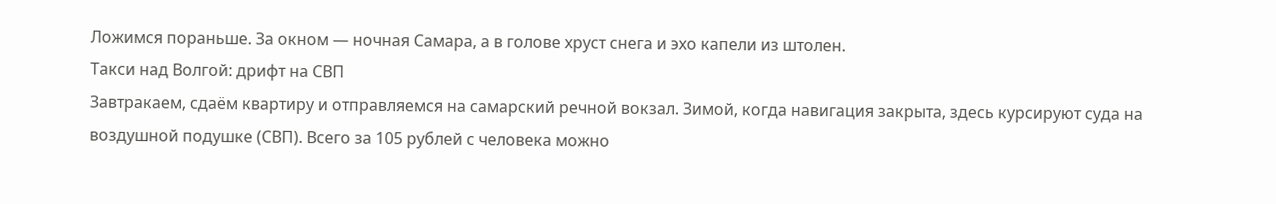Ложимся пораньше. За окном — ночная Самара, а в голове хруст снега и эхо капели из штолен.
Такси над Волгой: дрифт на СВП
Завтракаем, сдаём квартиру и отправляемся на самарский речной вокзал. Зимой, когда навигация закрыта, здесь курсируют суда на воздушной подушке (СВП). Всего за 105 рублей с человека можно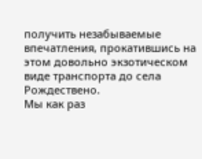получить незабываемые впечатления, прокатившись на этом довольно экзотическом виде транспорта до села Рождествено.
Мы как раз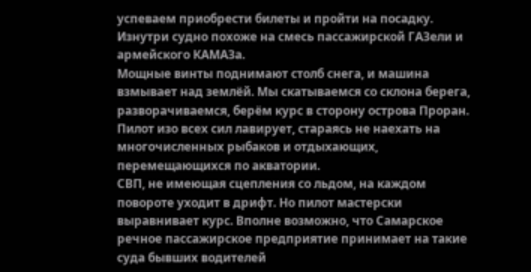успеваем приобрести билеты и пройти на посадку.
Изнутри судно похоже на смесь пассажирской ГАЗели и армейского КАМАЗа.
Мощные винты поднимают столб снега, и машина взмывает над землёй. Мы скатываемся со склона берега, разворачиваемся, берём курс в сторону острова Проран. Пилот изо всех сил лавирует, стараясь не наехать на многочисленных рыбаков и отдыхающих, перемещающихся по акватории.
СВП, не имеющая сцепления со льдом, на каждом повороте уходит в дрифт. Но пилот мастерски выравнивает курс. Вполне возможно, что Самарское речное пассажирское предприятие принимает на такие суда бывших водителей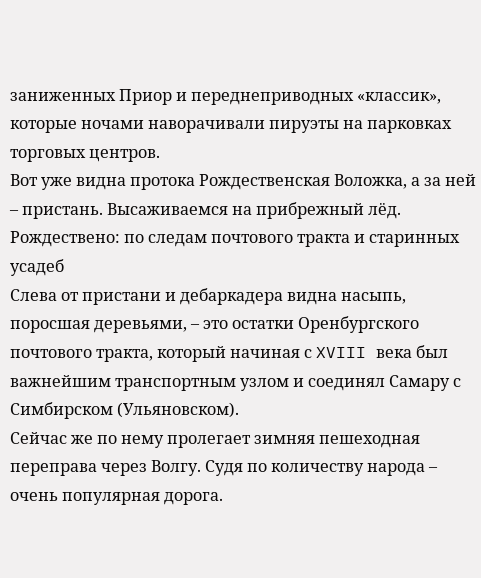заниженных Приор и переднеприводных «классик», которые ночами наворачивали пируэты на парковках торговых центров.
Вот уже видна протока Рождественская Воложка, а за ней – пристань. Высаживаемся на прибрежный лёд.
Рождествено: по следам почтового тракта и старинных усадеб
Слева от пристани и дебаркадера видна насыпь, поросшая деревьями, – это остатки Оренбургского почтового тракта, который начиная с XVIII века был важнейшим транспортным узлом и соединял Самару с Симбирском (Ульяновском).
Сейчас же по нему пролегает зимняя пешеходная переправа через Волгу. Судя по количеству народа – очень популярная дорога.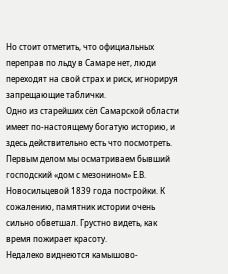Но стоит отметить, что официальных переправ по льду в Самаре нет, люди переходят на свой страх и риск, игнорируя запрещающие таблички.
Одно из старейших сёл Самарской области имеет по-настоящему богатую историю, и здесь действительно есть что посмотреть.
Первым делом мы осматриваем бывший господский «дом с мезонином» Е.В. Новосильцевой 1839 года постройки. К сожалению, памятник истории очень сильно обветшал. Грустно видеть, как время пожирает красоту.
Недалеко виднеются камышово-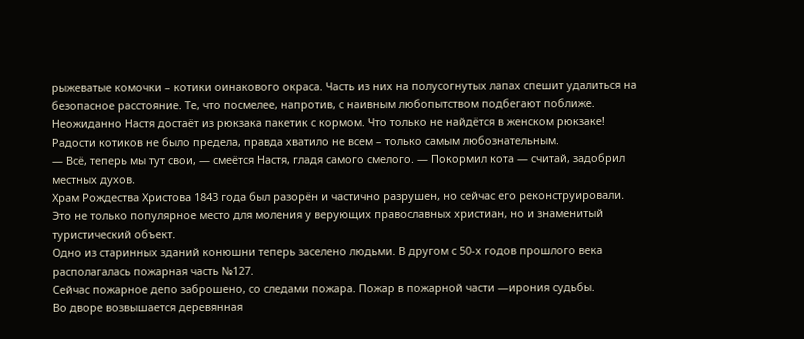рыжеватые комочки – котики оинакового окраса. Часть из них на полусогнутых лапах спешит удалиться на безопасное расстояние. Те, что посмелее, напротив, с наивным любопытством подбегают поближе.
Неожиданно Настя достаёт из рюкзака пакетик с кормом. Что только не найдётся в женском рюкзаке! Радости котиков не было предела, правда хватило не всем – только самым любознательным.
— Всё, теперь мы тут свои, — смеётся Настя, гладя самого смелого. — Покормил кота — считай, задобрил местных духов.
Храм Рождества Христова 1843 года был разорён и частично разрушен, но сейчас его реконструировали. Это не только популярное место для моления у верующих православных христиан, но и знаменитый туристический объект.
Одно из старинных зданий конюшни теперь заселено людьми. В другом с 50-х годов прошлого века располагалась пожарная часть №127.
Сейчас пожарное депо заброшено, со следами пожара. Пожар в пожарной части —ирония судьбы.
Во дворе возвышается деревянная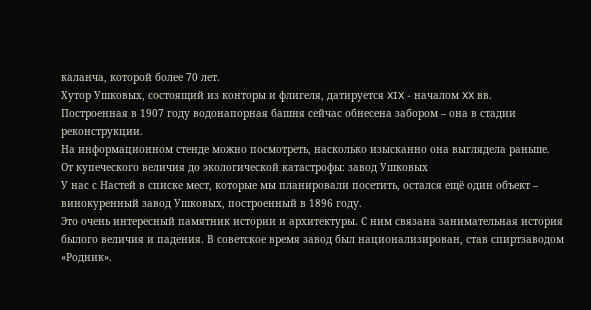каланча, которой более 70 лет.
Хутор Ушковых, состоящий из конторы и флигеля, датируется XIX - началом XX вв.
Построенная в 1907 году водонапорная башня сейчас обнесена забором – она в стадии реконструкции.
На информационном стенде можно посмотреть, насколько изысканно она выглядела раньше.
От купеческого величия до экологической катастрофы: завод Ушковых
У нас с Настей в списке мест, которые мы планировали посетить, остался ещё один объект – винокуренный завод Ушковых, построенный в 1896 году.
Это очень интересный памятник истории и архитектуры. С ним связана занимательная история былого величия и падения. В советское время завод был национализирован, став спиртзаводом «Родник».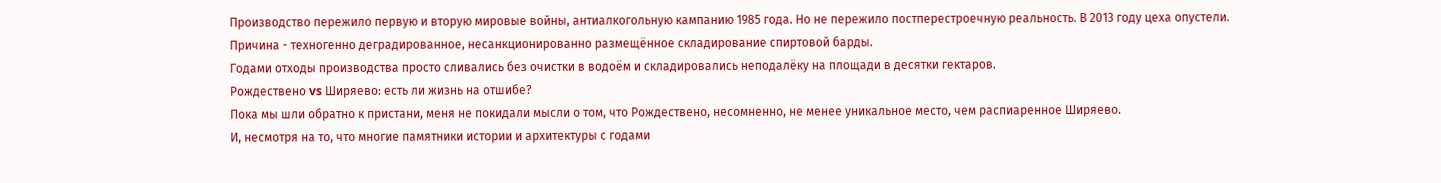Производство пережило первую и вторую мировые войны, антиалкогольную кампанию 1985 года. Но не пережило постперестроечную реальность. В 2013 году цеха опустели. Причина - техногенно деградированное, несанкционированно размещённое складирование спиртовой барды.
Годами отходы производства просто сливались без очистки в водоём и складировались неподалёку на площади в десятки гектаров.
Рождествено vs Ширяево: есть ли жизнь на отшибе?
Пока мы шли обратно к пристани, меня не покидали мысли о том, что Рождествено, несомненно, не менее уникальное место, чем распиаренное Ширяево.
И, несмотря на то, что многие памятники истории и архитектуры с годами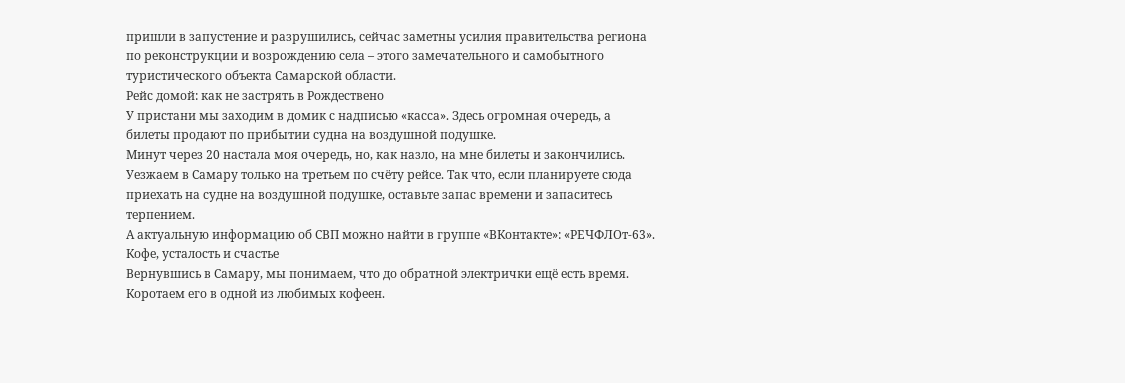пришли в запустение и разрушились, сейчас заметны усилия правительства региона по реконструкции и возрождению села – этого замечательного и самобытного туристического объекта Самарской области.
Рейс домой: как не застрять в Рождествено
У пристани мы заходим в домик с надписью «касса». Здесь огромная очередь, а билеты продают по прибытии судна на воздушной подушке.
Минут через 20 настала моя очередь, но, как назло, на мне билеты и закончились.
Уезжаем в Самару только на третьем по счёту рейсе. Так что, если планируете сюда приехать на судне на воздушной подушке, оставьте запас времени и запаситесь терпением.
А актуальную информацию об СВП можно найти в группе «ВКонтакте»: «РЕЧФЛОт-63».
Кофе, усталость и счастье
Вернувшись в Самару, мы понимаем, что до обратной электрички ещё есть время. Коротаем его в одной из любимых кофеен.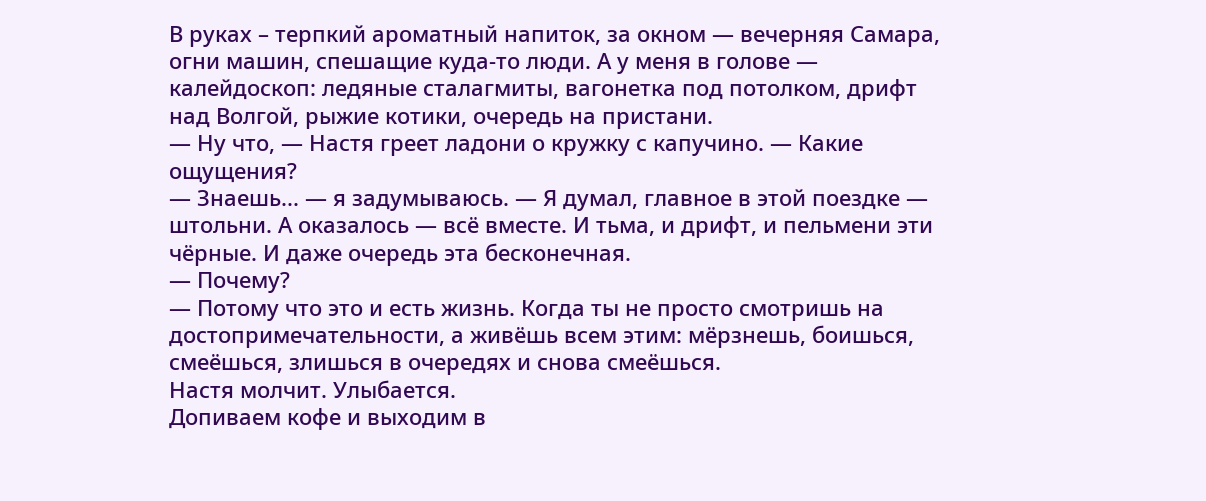В руках – терпкий ароматный напиток, за окном — вечерняя Самара, огни машин, спешащие куда-то люди. А у меня в голове — калейдоскоп: ледяные сталагмиты, вагонетка под потолком, дрифт над Волгой, рыжие котики, очередь на пристани.
— Ну что, — Настя греет ладони о кружку с капучино. — Какие ощущения?
— Знаешь... — я задумываюсь. — Я думал, главное в этой поездке — штольни. А оказалось — всё вместе. И тьма, и дрифт, и пельмени эти чёрные. И даже очередь эта бесконечная.
— Почему?
— Потому что это и есть жизнь. Когда ты не просто смотришь на достопримечательности, а живёшь всем этим: мёрзнешь, боишься, смеёшься, злишься в очередях и снова смеёшься.
Настя молчит. Улыбается.
Допиваем кофе и выходим в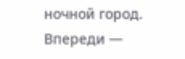ночной город. Впереди —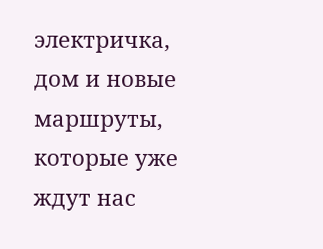электричка, дом и новые маршруты, которые уже ждут нас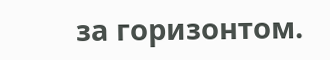за горизонтом.